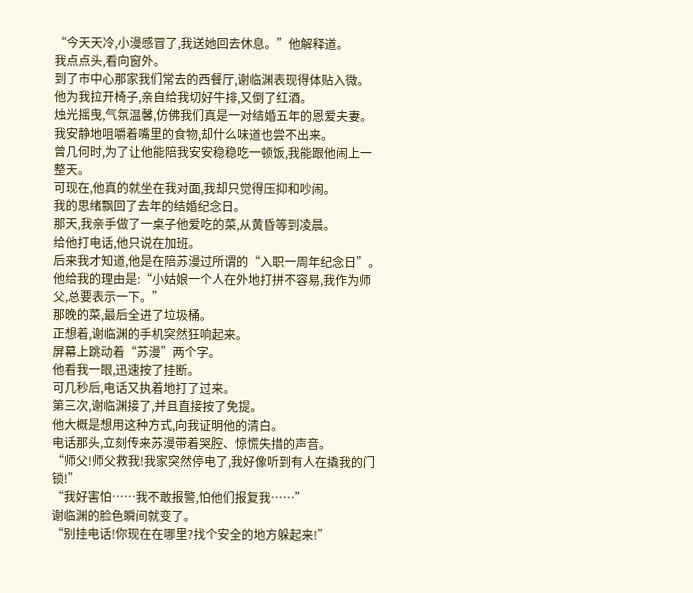“今天天冷,小漫感冒了,我送她回去休息。”他解释道。
我点点头,看向窗外。
到了市中心那家我们常去的西餐厅,谢临渊表现得体贴入微。
他为我拉开椅子,亲自给我切好牛排,又倒了红酒。
烛光摇曳,气氛温馨,仿佛我们真是一对结婚五年的恩爱夫妻。
我安静地咀嚼着嘴里的食物,却什么味道也尝不出来。
曾几何时,为了让他能陪我安安稳稳吃一顿饭,我能跟他闹上一整天。
可现在,他真的就坐在我对面,我却只觉得压抑和吵闹。
我的思绪飘回了去年的结婚纪念日。
那天,我亲手做了一桌子他爱吃的菜,从黄昏等到凌晨。
给他打电话,他只说在加班。
后来我才知道,他是在陪苏漫过所谓的“入职一周年纪念日”。
他给我的理由是:“小姑娘一个人在外地打拼不容易,我作为师父,总要表示一下。”
那晚的菜,最后全进了垃圾桶。
正想着,谢临渊的手机突然狂响起来。
屏幕上跳动着“苏漫”两个字。
他看我一眼,迅速按了挂断。
可几秒后,电话又执着地打了过来。
第三次,谢临渊接了,并且直接按了免提。
他大概是想用这种方式,向我证明他的清白。
电话那头,立刻传来苏漫带着哭腔、惊慌失措的声音。
“师父!师父救我!我家突然停电了,我好像听到有人在撬我的门锁!”
“我好害怕……我不敢报警,怕他们报复我……”
谢临渊的脸色瞬间就变了。
“别挂电话!你现在在哪里?找个安全的地方躲起来!”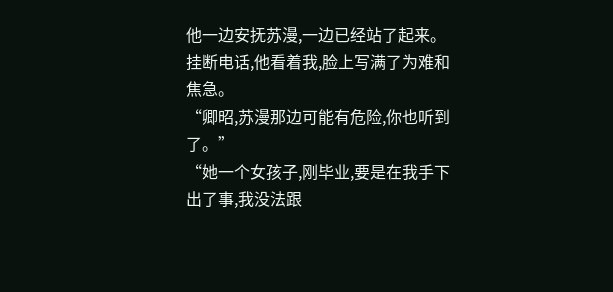他一边安抚苏漫,一边已经站了起来。
挂断电话,他看着我,脸上写满了为难和焦急。
“卿昭,苏漫那边可能有危险,你也听到了。”
“她一个女孩子,刚毕业,要是在我手下出了事,我没法跟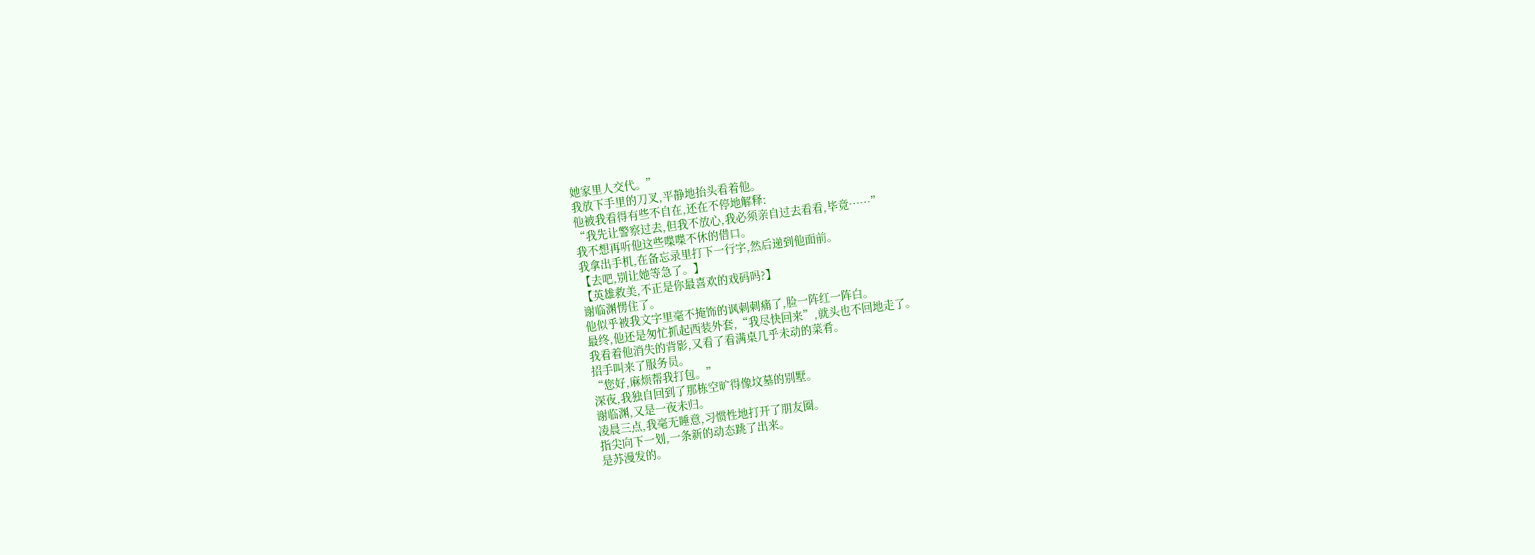她家里人交代。”
我放下手里的刀叉,平静地抬头看着他。
他被我看得有些不自在,还在不停地解释:
“我先让警察过去,但我不放心,我必须亲自过去看看,毕竟……”
我不想再听他这些喋喋不休的借口。
我拿出手机,在备忘录里打下一行字,然后递到他面前。
【去吧,别让她等急了。】
【英雄救美,不正是你最喜欢的戏码吗?】
谢临渊愣住了。
他似乎被我文字里毫不掩饰的讽刺刺痛了,脸一阵红一阵白。
最终,他还是匆忙抓起西装外套,“我尽快回来”,就头也不回地走了。
我看着他消失的背影,又看了看满桌几乎未动的菜肴。
招手叫来了服务员。
“您好,麻烦帮我打包。”
深夜,我独自回到了那栋空旷得像坟墓的别墅。
谢临渊,又是一夜未归。
凌晨三点,我毫无睡意,习惯性地打开了朋友圈。
指尖向下一划,一条新的动态跳了出来。
是苏漫发的。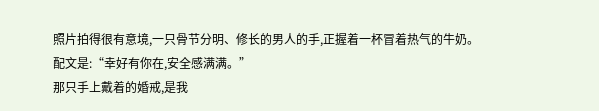照片拍得很有意境,一只骨节分明、修长的男人的手,正握着一杯冒着热气的牛奶。
配文是:“幸好有你在,安全感满满。”
那只手上戴着的婚戒,是我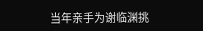当年亲手为谢临渊挑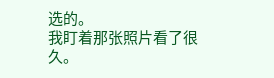选的。
我盯着那张照片看了很久。